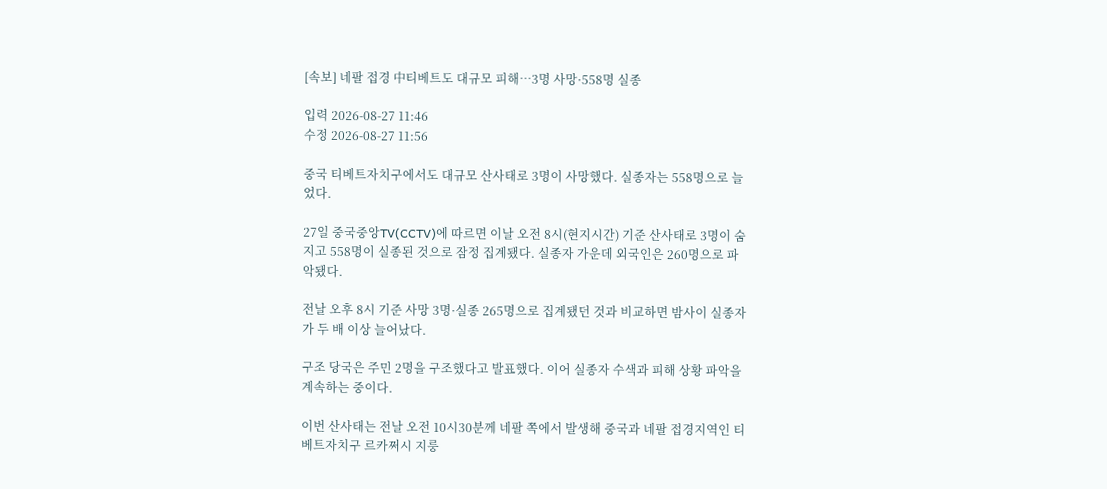[속보] 네팔 접경 中티베트도 대규모 피해…3명 사망·558명 실종

입력 2026-08-27 11:46
수정 2026-08-27 11:56

중국 티베트자치구에서도 대규모 산사태로 3명이 사망했다. 실종자는 558명으로 늘었다.

27일 중국중앙TV(CCTV)에 따르면 이날 오전 8시(현지시간) 기준 산사태로 3명이 숨지고 558명이 실종된 것으로 잠정 집계됐다. 실종자 가운데 외국인은 260명으로 파악됐다.

전날 오후 8시 기준 사망 3명·실종 265명으로 집계됐던 것과 비교하면 밤사이 실종자가 두 배 이상 늘어났다.

구조 당국은 주민 2명을 구조했다고 발표했다. 이어 실종자 수색과 피해 상황 파악을 계속하는 중이다.

이번 산사태는 전날 오전 10시30분께 네팔 쪽에서 발생해 중국과 네팔 접경지역인 티베트자치구 르카쩌시 지룽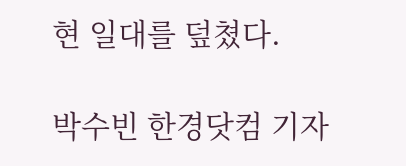현 일대를 덮쳤다.

박수빈 한경닷컴 기자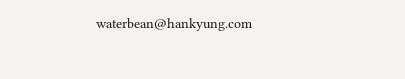waterbean@hankyung.com